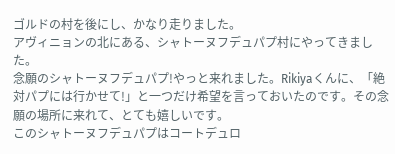ゴルドの村を後にし、かなり走りました。
アヴィニョンの北にある、シャトーヌフデュパプ村にやってきました。
念願のシャトーヌフデュパプ!やっと来れました。Rikiyaくんに、「絶対パプには行かせて!」と一つだけ希望を言っておいたのです。その念願の場所に来れて、とても嬉しいです。
このシャトーヌフデュパプはコートデュロ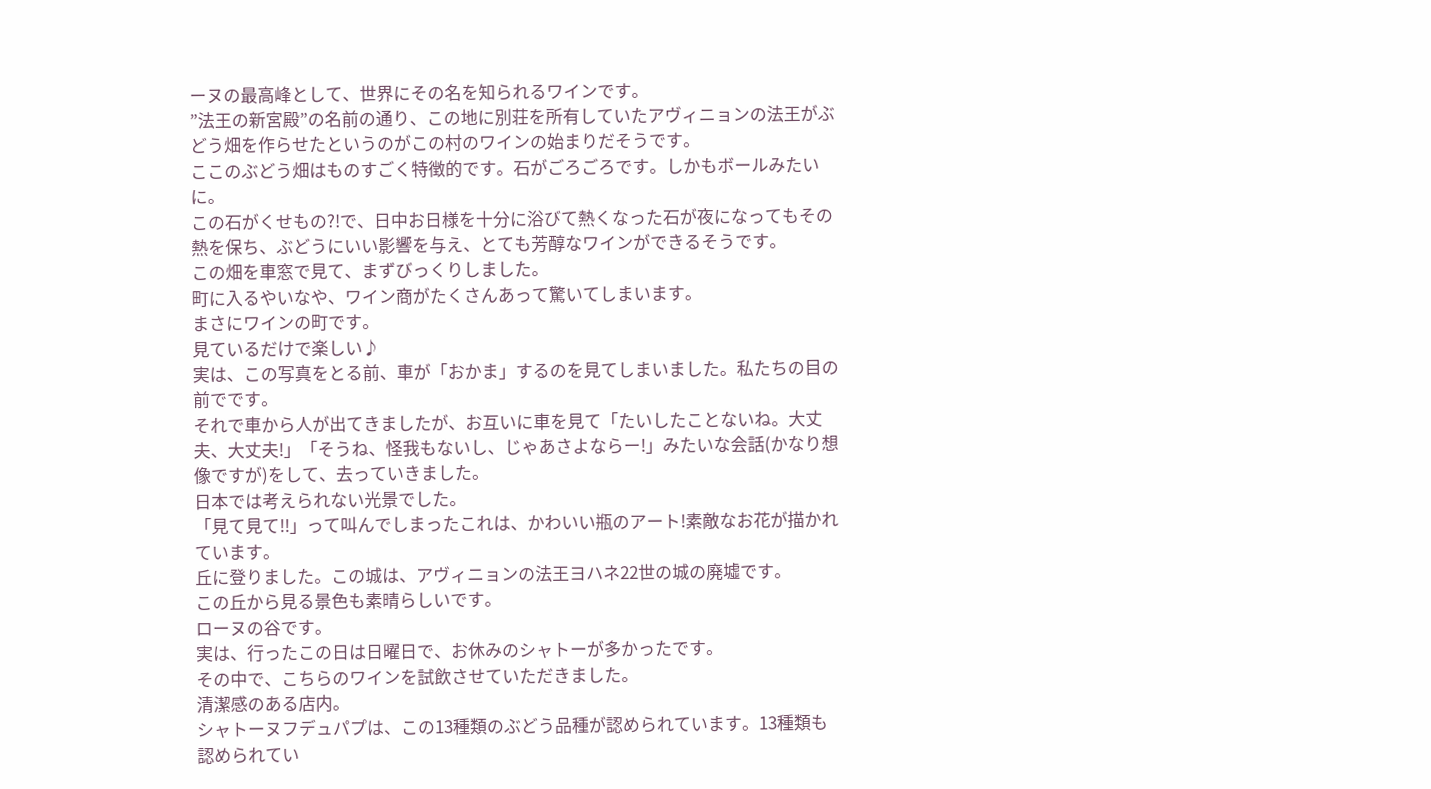ーヌの最高峰として、世界にその名を知られるワインです。
”法王の新宮殿”の名前の通り、この地に別荘を所有していたアヴィニョンの法王がぶどう畑を作らせたというのがこの村のワインの始まりだそうです。
ここのぶどう畑はものすごく特徴的です。石がごろごろです。しかもボールみたいに。
この石がくせもの?!で、日中お日様を十分に浴びて熱くなった石が夜になってもその熱を保ち、ぶどうにいい影響を与え、とても芳醇なワインができるそうです。
この畑を車窓で見て、まずびっくりしました。
町に入るやいなや、ワイン商がたくさんあって驚いてしまいます。
まさにワインの町です。
見ているだけで楽しい♪
実は、この写真をとる前、車が「おかま」するのを見てしまいました。私たちの目の前でです。
それで車から人が出てきましたが、お互いに車を見て「たいしたことないね。大丈夫、大丈夫!」「そうね、怪我もないし、じゃあさよならー!」みたいな会話(かなり想像ですが)をして、去っていきました。
日本では考えられない光景でした。
「見て見て!!」って叫んでしまったこれは、かわいい瓶のアート!素敵なお花が描かれています。
丘に登りました。この城は、アヴィニョンの法王ヨハネ22世の城の廃墟です。
この丘から見る景色も素晴らしいです。
ローヌの谷です。
実は、行ったこの日は日曜日で、お休みのシャトーが多かったです。
その中で、こちらのワインを試飲させていただきました。
清潔感のある店内。
シャトーヌフデュパプは、この13種類のぶどう品種が認められています。13種類も認められてい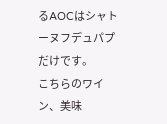るAOCはシャトーヌフデュパプだけです。
こちらのワイン、美味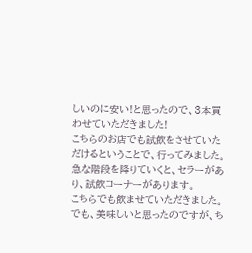しいのに安い!と思ったので、3本買わせていただきました!
こちらのお店でも試飲をさせていただけるということで、行ってみました。
急な階段を降りていくと、セラーがあり、試飲コーナーがあります。
こちらでも飲ませていただきました。
でも、美味しいと思ったのですが、ち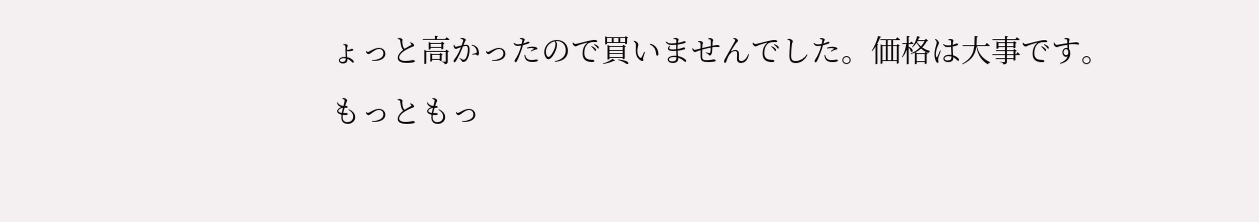ょっと高かったので買いませんでした。価格は大事です。
もっともっ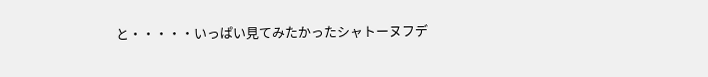と・・・・・いっぱい見てみたかったシャトーヌフデ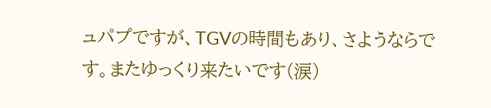ュパプですが、TGVの時間もあり、さようならです。またゆっくり来たいです(涙)